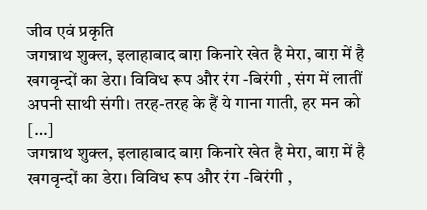जीव एवं प्रकृति
जगन्नाथ शुक्ल, इलाहाबाद बाग़ किनारे खेत है मेरा, बाग़ में है खगवृन्दों का डेरा। विविध रूप और रंग -बिरंगी , संग में लातीं अपनी साथी संगी। तरह-तरह के हैं ये गाना गाती, हर मन को […]
जगन्नाथ शुक्ल, इलाहाबाद बाग़ किनारे खेत है मेरा, बाग़ में है खगवृन्दों का डेरा। विविध रूप और रंग -बिरंगी ,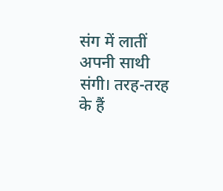संग में लातीं अपनी साथी संगी। तरह-तरह के हैं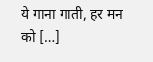ये गाना गाती, हर मन को […]